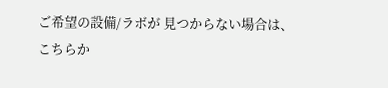ご希望の設備/ラボが 見つからない場合は、 こちらか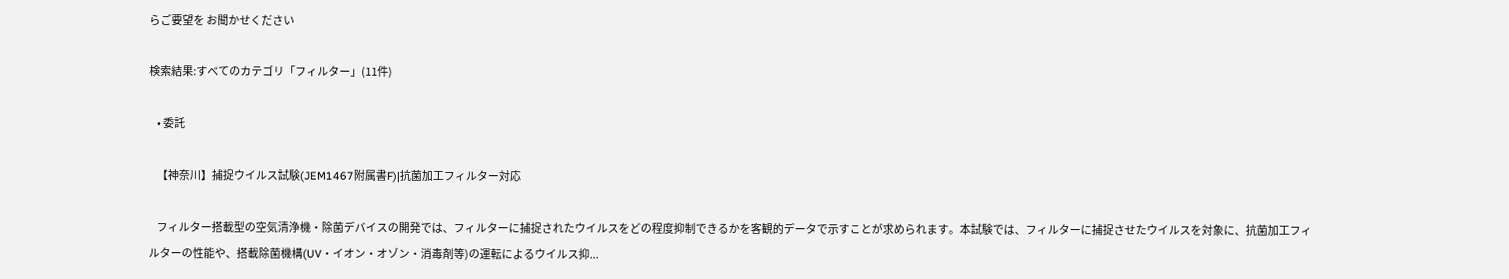らご要望を お聞かせください

検索結果:すべてのカテゴリ「フィルター」(11件)

    • 委託

    【神奈川】捕捉ウイルス試験(JEM1467附属書F)|抗菌加工フィルター対応

    フィルター搭載型の空気清浄機・除菌デバイスの開発では、フィルターに捕捉されたウイルスをどの程度抑制できるかを客観的データで示すことが求められます。本試験では、フィルターに捕捉させたウイルスを対象に、抗菌加工フィルターの性能や、搭載除菌機構(UV・イオン・オゾン・消毒剤等)の運転によるウイルス抑...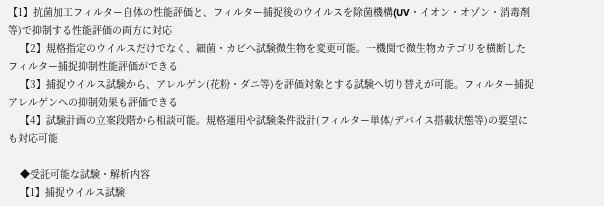【1】抗菌加工フィルター自体の性能評価と、フィルター捕捉後のウイルスを除菌機構(UV・イオン・オゾン・消毒剤等)で抑制する性能評価の両方に対応
    【2】規格指定のウイルスだけでなく、細菌・カビへ試験微生物を変更可能。一機関で微生物カテゴリを横断したフィルター捕捉抑制性能評価ができる
    【3】捕捉ウイルス試験から、アレルゲン(花粉・ダニ等)を評価対象とする試験へ切り替えが可能。フィルター捕捉アレルゲンへの抑制効果も評価できる
    【4】試験計画の立案段階から相談可能。規格運用や試験条件設計(フィルター単体/デバイス搭載状態等)の要望にも対応可能

    ◆受託可能な試験・解析内容
    【1】捕捉ウイルス試験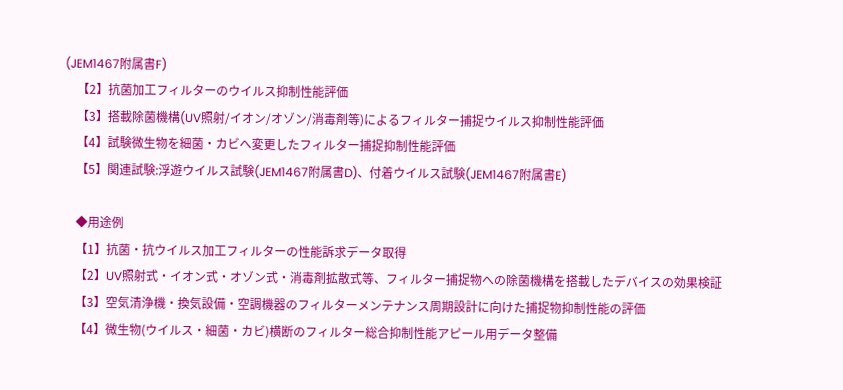(JEM1467附属書F)
    【2】抗菌加工フィルターのウイルス抑制性能評価
    【3】搭載除菌機構(UV照射/イオン/オゾン/消毒剤等)によるフィルター捕捉ウイルス抑制性能評価
    【4】試験微生物を細菌・カビへ変更したフィルター捕捉抑制性能評価
    【5】関連試験:浮遊ウイルス試験(JEM1467附属書D)、付着ウイルス試験(JEM1467附属書E)

    ◆用途例
    【1】抗菌・抗ウイルス加工フィルターの性能訴求データ取得
    【2】UV照射式・イオン式・オゾン式・消毒剤拡散式等、フィルター捕捉物への除菌機構を搭載したデバイスの効果検証
    【3】空気清浄機・換気設備・空調機器のフィルターメンテナンス周期設計に向けた捕捉物抑制性能の評価
    【4】微生物(ウイルス・細菌・カビ)横断のフィルター総合抑制性能アピール用データ整備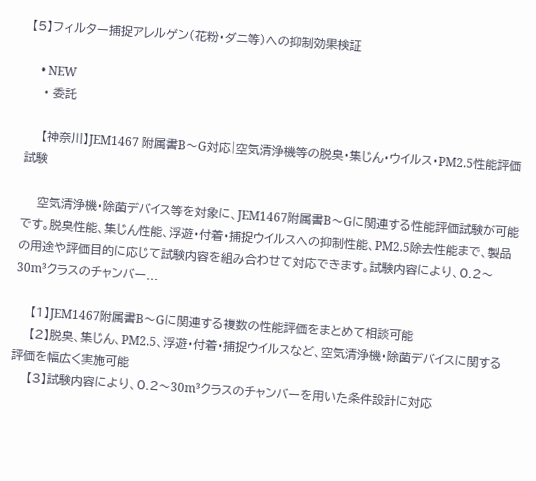【5】フィルター捕捉アレルゲン(花粉・ダニ等)への抑制効果検証

    • NEW
    • 委託

    【神奈川】JEM1467 附属書B〜G対応|空気清浄機等の脱臭・集じん・ウイルス・PM2.5性能評価試験

    空気清浄機・除菌デバイス等を対象に、JEM1467附属書B〜Gに関連する性能評価試験が可能です。脱臭性能、集じん性能、浮遊・付着・捕捉ウイルスへの抑制性能、PM2.5除去性能まで、製品の用途や評価目的に応じて試験内容を組み合わせて対応できます。試験内容により、0.2〜30m³クラスのチャンバー...

    【1】JEM1467附属書B〜Gに関連する複数の性能評価をまとめて相談可能
    【2】脱臭、集じん、PM2.5、浮遊・付着・捕捉ウイルスなど、空気清浄機・除菌デバイスに関する評価を幅広く実施可能
    【3】試験内容により、0.2〜30m³クラスのチャンバーを用いた条件設計に対応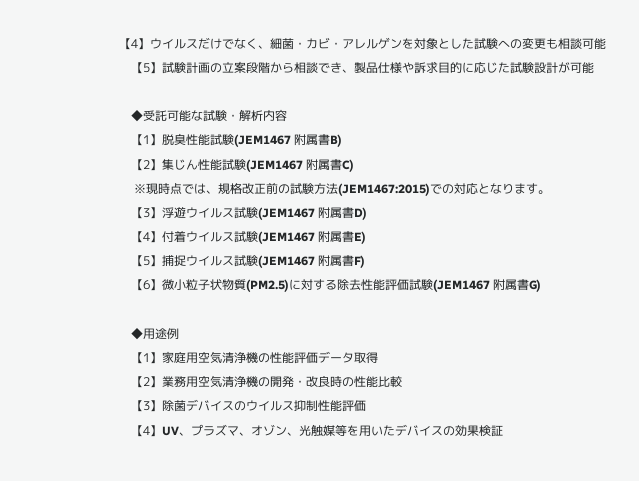【4】ウイルスだけでなく、細菌・カビ・アレルゲンを対象とした試験への変更も相談可能
    【5】試験計画の立案段階から相談でき、製品仕様や訴求目的に応じた試験設計が可能

    ◆受託可能な試験・解析内容
    【1】脱臭性能試験(JEM1467 附属書B)
    【2】集じん性能試験(JEM1467 附属書C)
     ※現時点では、規格改正前の試験方法(JEM1467:2015)での対応となります。
    【3】浮遊ウイルス試験(JEM1467 附属書D)
    【4】付着ウイルス試験(JEM1467 附属書E)
    【5】捕捉ウイルス試験(JEM1467 附属書F)
    【6】微小粒子状物質(PM2.5)に対する除去性能評価試験(JEM1467 附属書G)

    ◆用途例
    【1】家庭用空気清浄機の性能評価データ取得
    【2】業務用空気清浄機の開発・改良時の性能比較
    【3】除菌デバイスのウイルス抑制性能評価
    【4】UV、プラズマ、オゾン、光触媒等を用いたデバイスの効果検証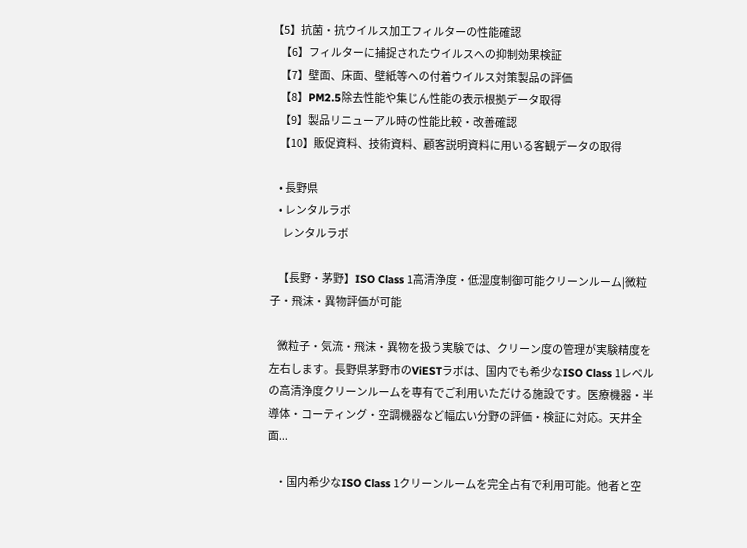【5】抗菌・抗ウイルス加工フィルターの性能確認
    【6】フィルターに捕捉されたウイルスへの抑制効果検証
    【7】壁面、床面、壁紙等への付着ウイルス対策製品の評価
    【8】PM2.5除去性能や集じん性能の表示根拠データ取得
    【9】製品リニューアル時の性能比較・改善確認
    【10】販促資料、技術資料、顧客説明資料に用いる客観データの取得

    • 長野県
    • レンタルラボ
      レンタルラボ

    【長野・茅野】ISO Class 1高清浄度・低湿度制御可能クリーンルーム|微粒子・飛沫・異物評価が可能

    微粒子・気流・飛沫・異物を扱う実験では、クリーン度の管理が実験精度を左右します。長野県茅野市のViESTラボは、国内でも希少なISO Class 1レベルの高清浄度クリーンルームを専有でご利用いただける施設です。医療機器・半導体・コーティング・空調機器など幅広い分野の評価・検証に対応。天井全面...

    ・国内希少なISO Class 1クリーンルームを完全占有で利用可能。他者と空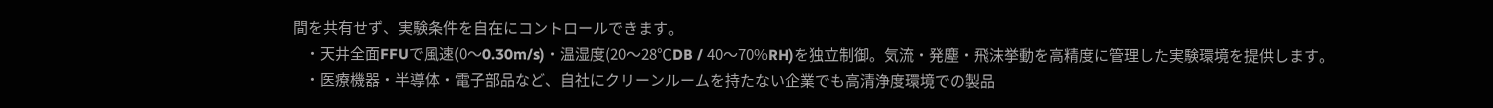間を共有せず、実験条件を自在にコントロールできます。
    ・天井全面FFUで風速(0〜0.30m/s)・温湿度(20〜28℃DB / 40〜70%RH)を独立制御。気流・発塵・飛沫挙動を高精度に管理した実験環境を提供します。
    ・医療機器・半導体・電子部品など、自社にクリーンルームを持たない企業でも高清浄度環境での製品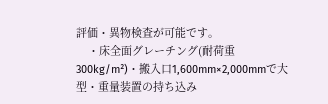評価・異物検査が可能です。
    ・床全面グレーチング(耐荷重300kg/m²)・搬入口1,600mm×2,000mmで大型・重量装置の持ち込み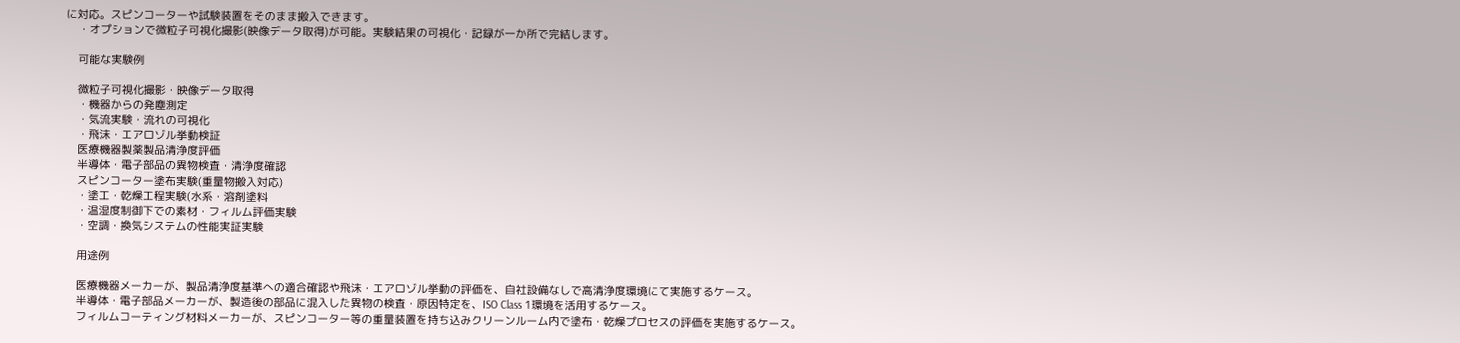に対応。スピンコーターや試験装置をそのまま搬入できます。
    ・オプションで微粒子可視化撮影(映像データ取得)が可能。実験結果の可視化・記録が一か所で完結します。

    可能な実験例

    微粒子可視化撮影・映像データ取得
    ・機器からの発塵測定
    ・気流実験・流れの可視化
    ・飛沫・エアロゾル挙動検証
    医療機器製薬製品清浄度評価
    半導体・電子部品の異物検査・清浄度確認
    スピンコーター塗布実験(重量物搬入対応)
    ・塗工・乾燥工程実験(水系・溶剤塗料
    ・温湿度制御下での素材・フィルム評価実験
    ・空調・換気システムの性能実証実験

    用途例

    医療機器メーカーが、製品清浄度基準への適合確認や飛沫・エアロゾル挙動の評価を、自社設備なしで高清浄度環境にて実施するケース。
    半導体・電子部品メーカーが、製造後の部品に混入した異物の検査・原因特定を、ISO Class 1環境を活用するケース。
    フィルムコーティング材料メーカーが、スピンコーター等の重量装置を持ち込みクリーンルーム内で塗布・乾燥プロセスの評価を実施するケース。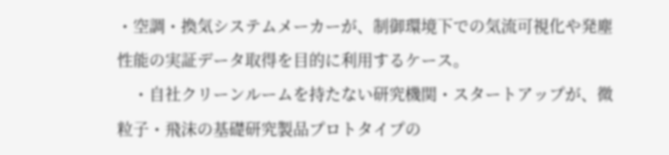・空調・換気システムメーカーが、制御環境下での気流可視化や発塵性能の実証データ取得を目的に利用するケース。
    ・自社クリーンルームを持たない研究機関・スタートアップが、微粒子・飛沫の基礎研究製品プロトタイプの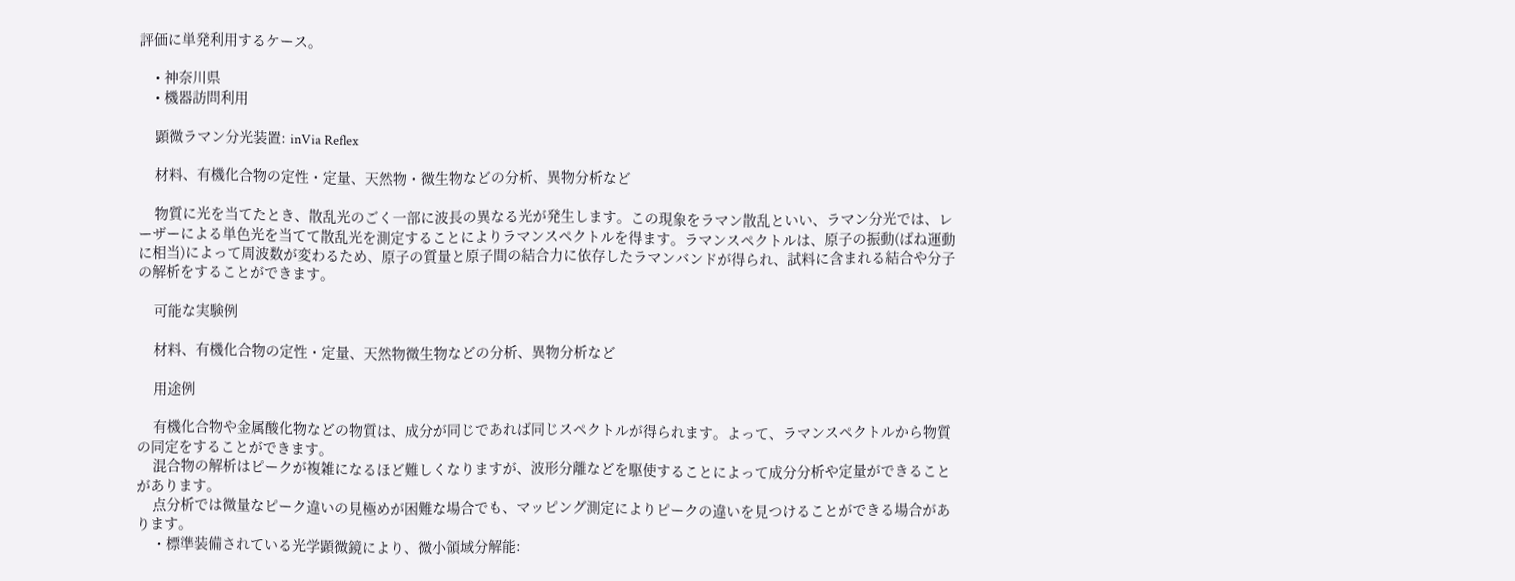評価に単発利用するケース。

    • 神奈川県
    • 機器訪問利用

    顕微ラマン分光装置: inVia Reflex

    材料、有機化合物の定性・定量、天然物・微生物などの分析、異物分析など

    物質に光を当てたとき、散乱光のごく一部に波長の異なる光が発生します。この現象をラマン散乱といい、ラマン分光では、レーザーによる単色光を当てて散乱光を測定することによりラマンスペクトルを得ます。ラマンスペクトルは、原子の振動(ばね運動に相当)によって周波数が変わるため、原子の質量と原子間の結合力に依存したラマンバンドが得られ、試料に含まれる結合や分子の解析をすることができます。

    可能な実験例

    材料、有機化合物の定性・定量、天然物微生物などの分析、異物分析など

    用途例

    有機化合物や金属酸化物などの物質は、成分が同じであれば同じスペクトルが得られます。よって、ラマンスペクトルから物質の同定をすることができます。
    混合物の解析はピークが複雑になるほど難しくなりますが、波形分離などを駆使することによって成分分析や定量ができることがあります。
    点分析では微量なピーク違いの見極めが困難な場合でも、マッピング測定によりピークの違いを見つけることができる場合があります。
    ・標準装備されている光学顕微鏡により、微小領域分解能: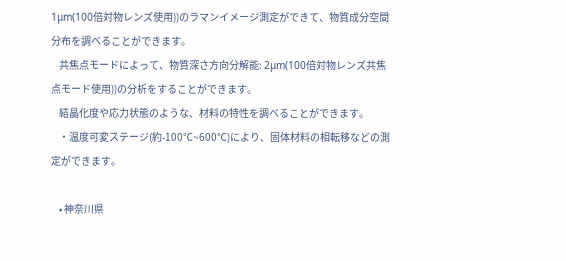1μm(100倍対物レンズ使用))のラマンイメージ測定ができて、物質成分空間分布を調べることができます。
    共焦点モードによって、物質深さ方向分解能: 2μm(100倍対物レンズ共焦点モード使用))の分析をすることができます。
    結晶化度や応力状態のような、材料の特性を調べることができます。
    ・温度可変ステージ(約-100℃~600℃)により、固体材料の相転移などの測定ができます。

    • 神奈川県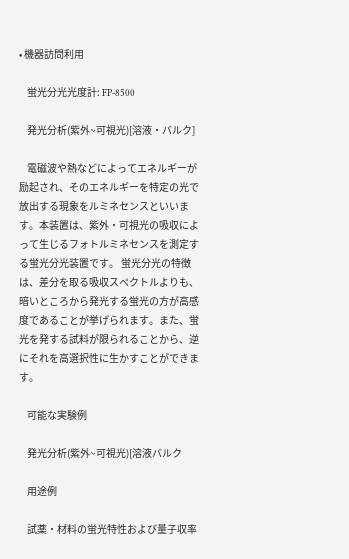• 機器訪問利用

    蛍光分光光度計: FP-8500

    発光分析(紫外~可視光)[溶液・バルク]

    電磁波や熱などによってエネルギーが励起され、そのエネルギーを特定の光で放出する現象をルミネセンスといいます。本装置は、紫外・可視光の吸収によって生じるフォトルミネセンスを測定する蛍光分光装置です。 蛍光分光の特徴は、差分を取る吸収スペクトルよりも、暗いところから発光する蛍光の方が高感度であることが挙げられます。また、蛍光を発する試料が限られることから、逆にそれを高選択性に生かすことができます。

    可能な実験例

    発光分析(紫外~可視光)[溶液バルク

    用途例

    試薬・材料の蛍光特性および量子収率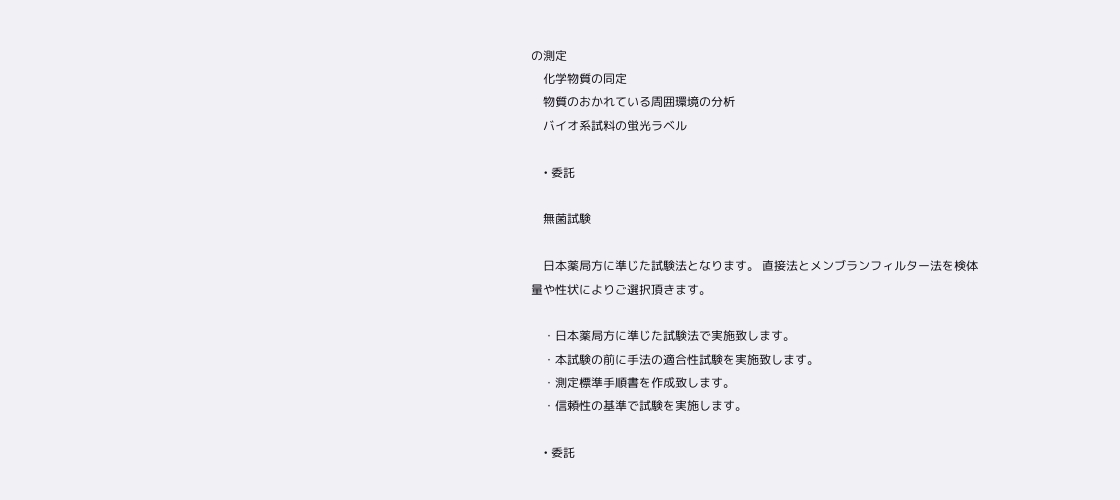の測定
    化学物質の同定
    物質のおかれている周囲環境の分析
    バイオ系試料の蛍光ラベル

    • 委託

    無菌試験

    日本薬局方に準じた試験法となります。 直接法とメンブランフィルター法を検体量や性状によりご選択頂きます。

    ・日本薬局方に準じた試験法で実施致します。
    ・本試験の前に手法の適合性試験を実施致します。
    ・測定標準手順書を作成致します。
    ・信頼性の基準で試験を実施します。

    • 委託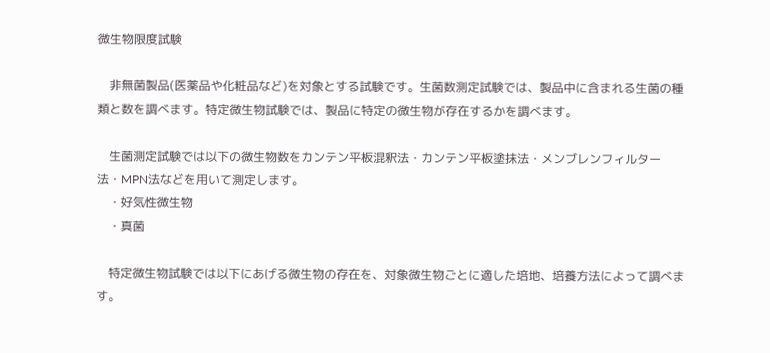微生物限度試験

    非無菌製品(医薬品や化粧品など)を対象とする試験です。生菌数測定試験では、製品中に含まれる生菌の種類と数を調べます。特定微生物試験では、製品に特定の微生物が存在するかを調べます。

    生菌測定試験では以下の微生物数をカンテン平板混釈法・カンテン平板塗抹法・メンブレンフィルター法・MPN法などを用いて測定します。
    ・好気性微生物
    ・真菌

    特定微生物試験では以下にあげる微生物の存在を、対象微生物ごとに適した培地、培養方法によって調べます。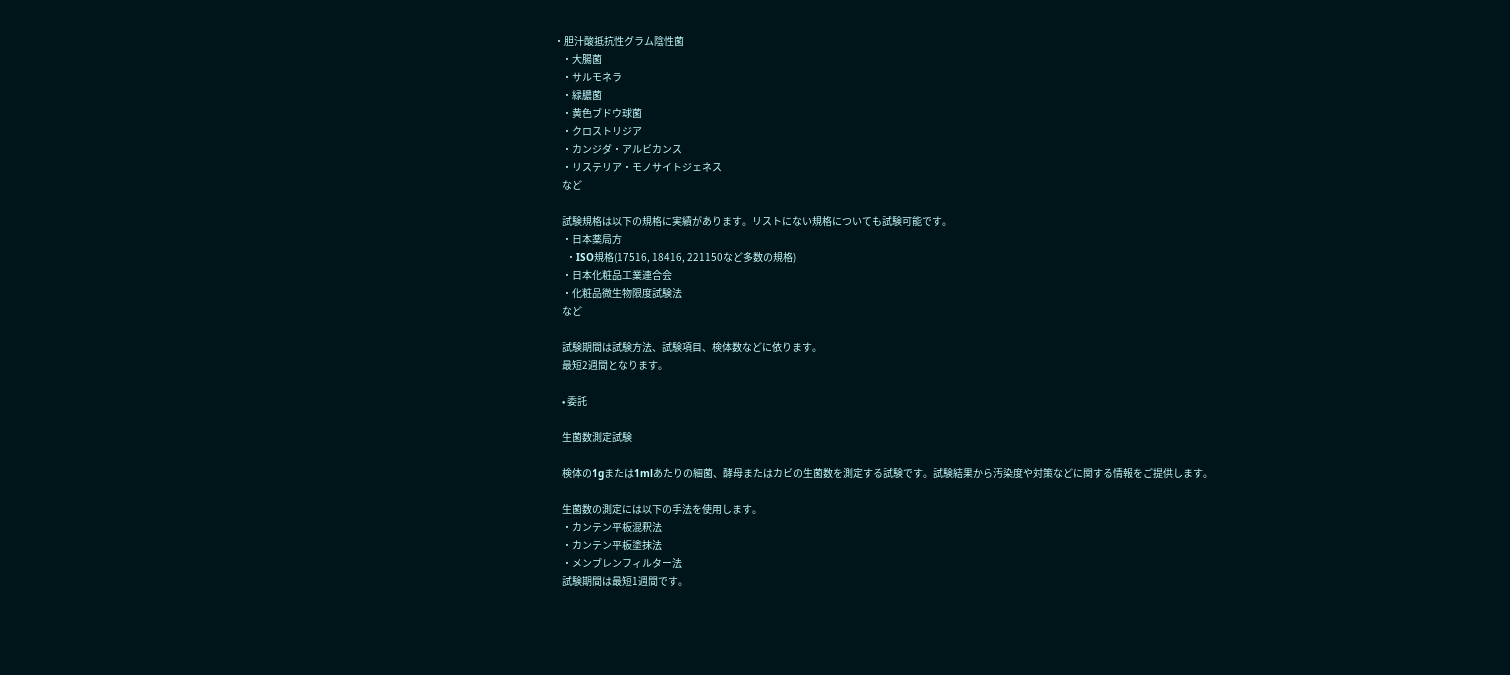・胆汁酸抵抗性グラム陰性菌
    ・大腸菌
    ・サルモネラ
    ・緑膿菌
    ・黄色ブドウ球菌
    ・クロストリジア
    ・カンジダ・アルビカンス
    ・リステリア・モノサイトジェネス
    など

    試験規格は以下の規格に実績があります。リストにない規格についても試験可能です。
    ・日本薬局方
    ・ISO規格(17516, 18416, 221150など多数の規格)
    ・日本化粧品工業連合会
    ・化粧品微生物限度試験法
    など

    試験期間は試験方法、試験項目、検体数などに依ります。
    最短2週間となります。

    • 委託

    生菌数測定試験

    検体の1gまたは1mlあたりの細菌、酵母またはカビの生菌数を測定する試験です。試験結果から汚染度や対策などに関する情報をご提供します。

    生菌数の測定には以下の手法を使用します。
    ・カンテン平板混釈法
    ・カンテン平板塗抹法
    ・メンブレンフィルター法
    試験期間は最短1週間です。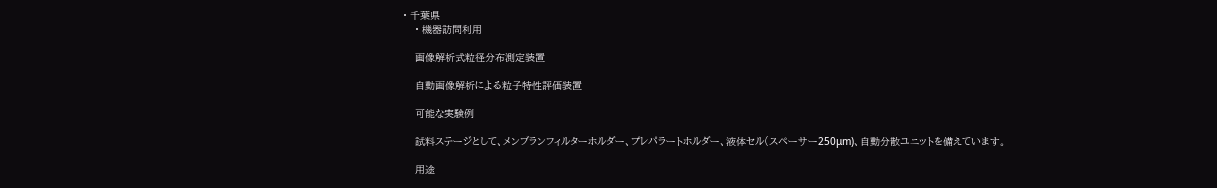• 千葉県
    • 機器訪問利用

    画像解析式粒径分布測定装置

    自動画像解析による粒子特性評価装置

    可能な実験例

    試料ステージとして、メンブランフィルターホルダー、プレパラートホルダー、液体セル(スペーサー250μm)、自動分散ユニットを備えています。

    用途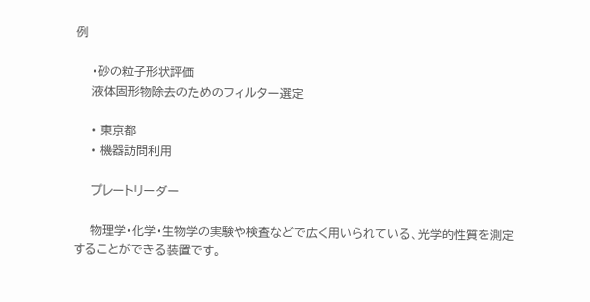例

    ・砂の粒子形状評価
    液体固形物除去のためのフィルター選定

    • 東京都
    • 機器訪問利用

    プレートリーダー

    物理学・化学・生物学の実験や検査などで広く用いられている、光学的性質を測定することができる装置です。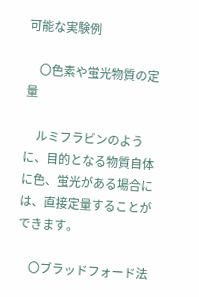可能な実験例

    〇色素や蛍光物質の定量

    ルミフラビンのように、目的となる物質自体に色、蛍光がある場合には、直接定量することができます。

    〇ブラッドフォード法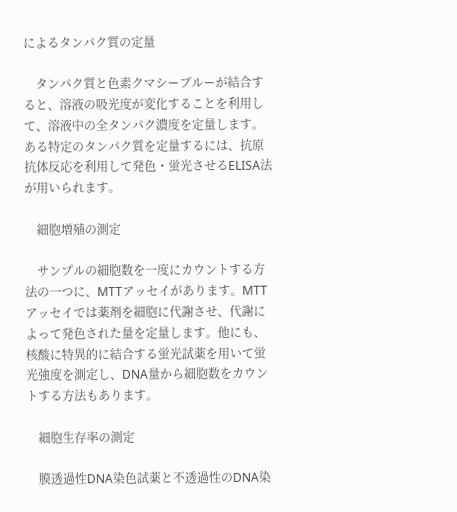によるタンパク質の定量

    タンパク質と色素クマシーブルーが結合すると、溶液の吸光度が変化することを利用して、溶液中の全タンパク濃度を定量します。ある特定のタンパク質を定量するには、抗原抗体反応を利用して発色・蛍光させるELISA法が用いられます。

    細胞増殖の測定

    サンプルの細胞数を一度にカウントする方法の一つに、MTTアッセイがあります。MTTアッセイでは薬剤を細胞に代謝させ、代謝によって発色された量を定量します。他にも、核酸に特異的に結合する蛍光試薬を用いて蛍光強度を測定し、DNA量から細胞数をカウントする方法もあります。

    細胞生存率の測定

    膜透過性DNA染色試薬と不透過性のDNA染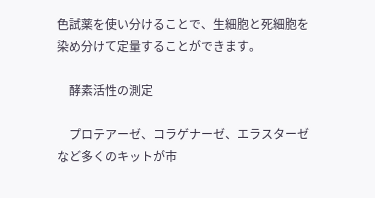色試薬を使い分けることで、生細胞と死細胞を染め分けて定量することができます。

    酵素活性の測定

    プロテアーゼ、コラゲナーゼ、エラスターゼなど多くのキットが市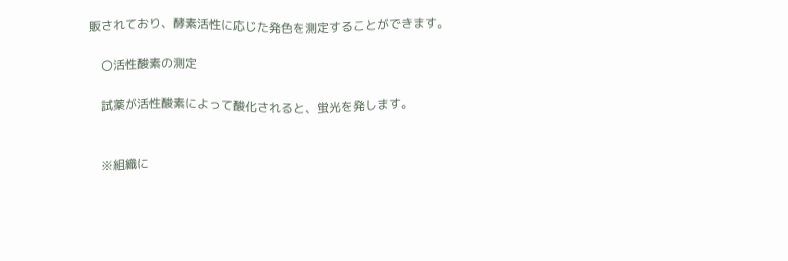販されており、酵素活性に応じた発色を測定することができます。

    〇活性酸素の測定

    試薬が活性酸素によって酸化されると、蛍光を発します。


    ※組織に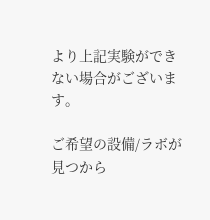より上記実験ができない場合がございます。

ご希望の設備/ラボが 見つから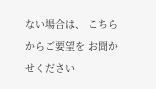ない場合は、 こちらからご要望を お聞かせください